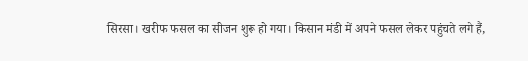सिरसा। खरीफ फसल का सीजन शुरू हो गया। किसान मंडी में अपने फसल लेकर पहुंचते लगे हैं,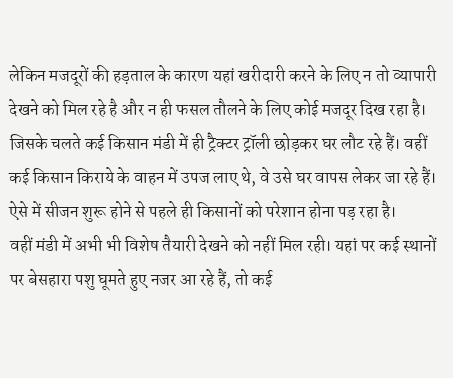लेकिन मजदूरों की हड़ताल के कारण यहां खरीदारी करने के लिए न तो व्यापारी देखने को मिल रहे है और न ही फसल तौलने के लिए कोई मजदूर दिख रहा है। जिसके चलते कई किसान मंडी में ही ट्रैक्टर ट्रॉली छोड़कर घर लौट रहे हैं। वहीं कई किसान किराये के वाहन में उपज लाए थे, वे उसे घर वापस लेकर जा रहे हैं। ऐसे में सीजन शुरू होने से पहले ही किसानों को परेशान होना पड़ रहा है।
वहीं मंडी में अभी भी विशेष तैयारी देखने को नहीं मिल रही। यहां पर कई स्थानों पर बेसहारा पशु घूमते हुए नजर आ रहे हैं, तो कई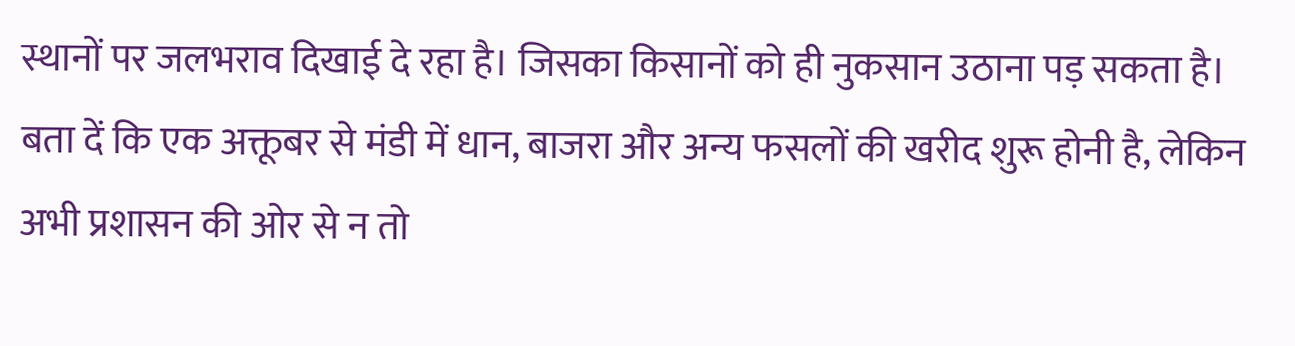स्थानों पर जलभराव दिखाई दे रहा है। जिसका किसानों को ही नुकसान उठाना पड़ सकता है। बता दें कि एक अक्तूबर से मंडी में धान, बाजरा और अन्य फसलों की खरीद शुरू होनी है, लेकिन अभी प्रशासन की ओर से न तो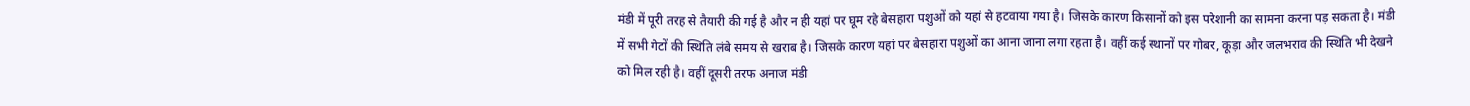मंडी में पूरी तरह से तैयारी की गई है और न ही यहां पर घूम रहे बेसहारा पशुओं को यहां से हटवाया गया है। जिसके कारण किसानों को इस परेशानी का सामना करना पड़ सकता है। मंडी में सभी गेटों की स्थिति लंबे समय से खराब है। जिसके कारण यहां पर बेसहारा पशुओं का आना जाना लगा रहता है। वहीं कई स्थानों पर गोबर, कूड़ा और जलभराव की स्थिति भी देखने को मिल रही है। वहीं दूसरी तरफ अनाज मंडी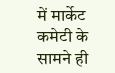में मार्केट कमेटी के सामने ही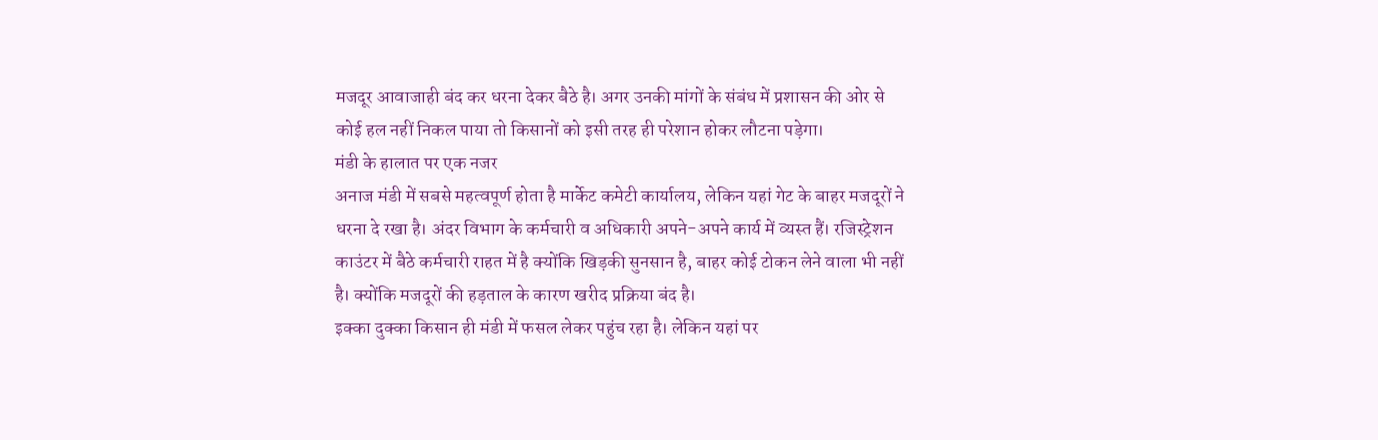मजदूर आवाजाही बंद कर धरना देकर बैठे है। अगर उनकी मांगों के संबंध में प्रशासन की ओर से कोई हल नहीं निकल पाया तो किसानों को इसी तरह ही परेशान होकर लौटना पड़ेगा।
मंडी के हालात पर एक नजर
अनाज मंडी में सबसे महत्वपूर्ण होता है मार्केट कमेटी कार्यालय, लेकिन यहां गेट के बाहर मजदूरों ने धरना दे रखा है। अंदर विभाग के कर्मचारी व अधिकारी अपने-अपने कार्य में व्यस्त हैं। रजिस्ट्रेशन काउंटर में बैठे कर्मचारी राहत में है क्योंकि खिड़की सुनसान है, बाहर कोई टोकन लेने वाला भी नहीं है। क्योंकि मजदूरों की हड़ताल के कारण खरीद प्रक्रिया बंद है।
इक्का दुक्का किसान ही मंडी में फसल लेकर पहुंच रहा है। लेकिन यहां पर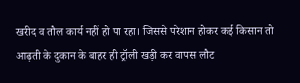खरीद व तौल कार्य नहीं हो पा रहा। जिससे परेशान होकर कई किसान तो आढ़ती के दुकान के बाहर ही ट्रॉली खड़ी कर वापस लौट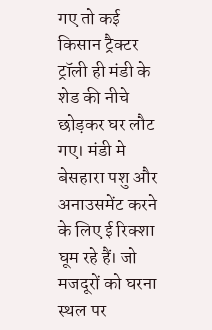गए तो कई किसान ट्रैक्टर ट्रॉली ही मंडी के शेड की नीचे छोड़कर घर लौट गए। मंडी मे बेसहारा पशु और अनाउसमेंट करने के लिए ई रिक्शा घूम रहे हैं। जो मजदूरों को घरना स्थल पर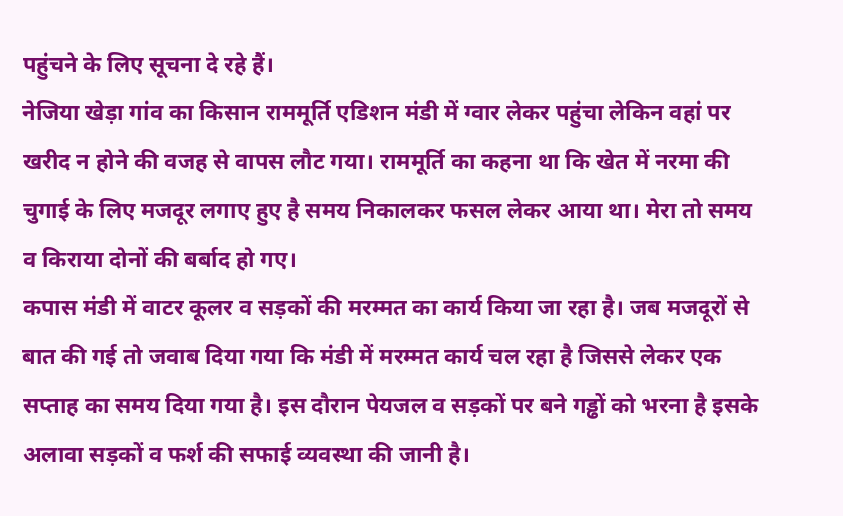पहुंचने के लिए सूचना दे रहे हैं।
नेजिया खेड़ा गांव का किसान राममूर्ति एडिशन मंडी में ग्वार लेकर पहुंचा लेकिन वहां पर खरीद न होने की वजह से वापस लौट गया। राममूर्ति का कहना था कि खेत में नरमा की चुगाई के लिए मजदूर लगाए हुए है समय निकालकर फसल लेकर आया था। मेरा तो समय व किराया दोनों की बर्बाद हो गए।
कपास मंडी में वाटर कूलर व सड़कों की मरम्मत का कार्य किया जा रहा है। जब मजदूरों से बात की गई तो जवाब दिया गया कि मंडी में मरम्मत कार्य चल रहा है जिससे लेकर एक सप्ताह का समय दिया गया है। इस दौरान पेयजल व सड़कों पर बने गड्ढों को भरना है इसके अलावा सड़कों व फर्श की सफाई व्यवस्था की जानी है।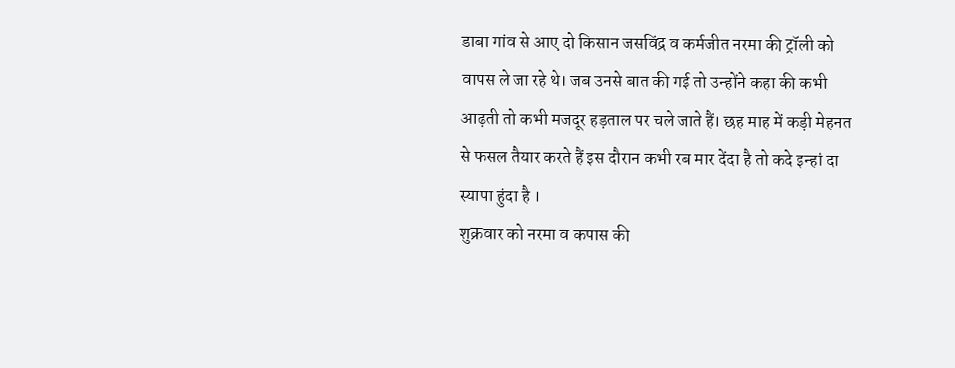डाबा गांव से आए दो किसान जसविंद्र व कर्मजीत नरमा की ट्रॉली को वापस ले जा रहे थे। जब उनसे बात की गई तो उन्होंने कहा की कभी आढ़ती तो कभी मजदूर हड़ताल पर चले जाते हैं। छह माह में कड़ी मेहनत से फसल तैयार करते हैं इस दौरान कभी रब मार देंदा है तो कदे इन्हां दा स्यापा हुंदा है ।
शुक्रवार को नरमा व कपास की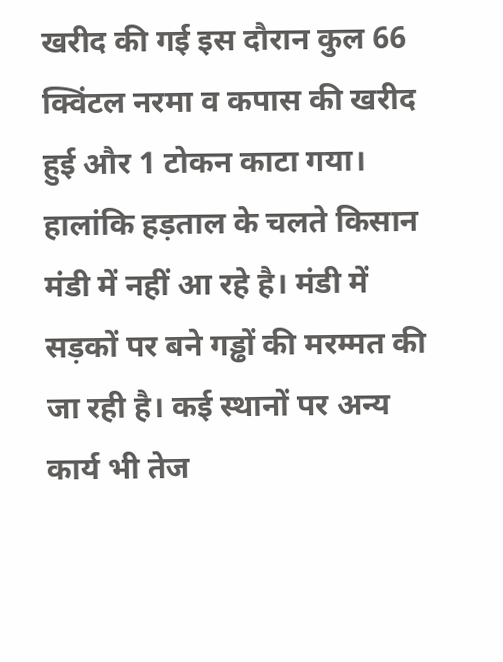खरीद की गई इस दौरान कुल 66 क्विंटल नरमा व कपास की खरीद हुई और 1 टोकन काटा गया। हालांकि हड़ताल के चलते किसान मंडी में नहीं आ रहे है। मंडी में सड़कों पर बने गड्ढों की मरम्मत की जा रही है। कई स्थानों पर अन्य कार्य भी तेज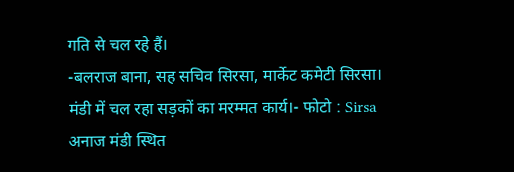गति से चल रहे हैं।
-बलराज बाना, सह सचिव सिरसा, मार्केट कमेटी सिरसा।
मंडी में चल रहा सड़कों का मरम्मत कार्य।- फोटो : Sirsa
अनाज मंडी स्थित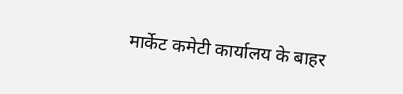मार्केट कमेटी कार्यालय के बाहर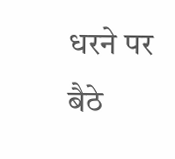धरने पर बैठे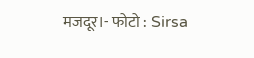मजदूर।- फोटो : Sirsa